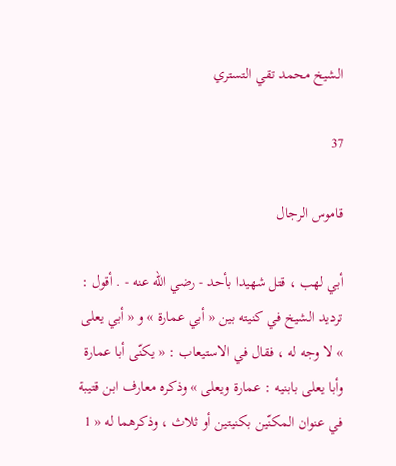الشيخ محمد تقي التستري

37

قاموس الرجال

أبي لهب ، قتل شهيدا بأحد - رضي اللّه عنه - . أقول : ترديد الشيخ في كنيته بين « أبي عمارة » و « أبي يعلى » لا وجه له ، فقال في الاستيعاب : « يكنّى أبا عمارة وأبا يعلى بابنيه : عمارة ويعلى » وذكره معارف ابن قتيبة في عنوان المكنّين بكنيتين أو ثلاث ، وذكرهما له « 1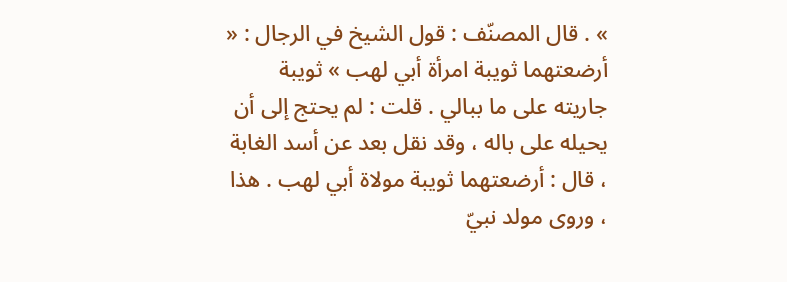» . قال المصنّف : قول الشيخ في الرجال : « أرضعتهما ثويبة امرأة أبي لهب » ثويبة جاريته على ما ببالي . قلت : لم يحتج إلى أن يحيله على باله ، وقد نقل بعد عن أسد الغابة ، قال : أرضعتهما ثويبة مولاة أبي لهب . هذا ، وروى مولد نبيّ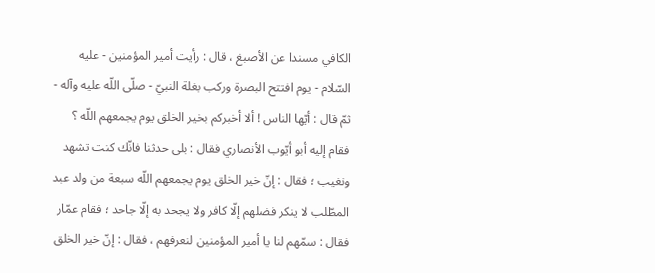الكافي مسندا عن الأصبغ ، قال : رأيت أمير المؤمنين - عليه السّلام - يوم افتتح البصرة وركب بغلة النبيّ - صلّى اللّه عليه وآله - ثمّ قال : أيّها الناس ! ألا أخبركم بخير الخلق يوم يجمعهم اللّه ؟ فقام إليه أبو أيّوب الأنصاري فقال : بلى حدثنا فانّك كنت تشهد ونغيب ؛ فقال : إنّ خير الخلق يوم يجمعهم اللّه سبعة من ولد عبد المطّلب لا ينكر فضلهم إلّا كافر ولا يجحد به إلّا جاحد ؛ فقام عمّار فقال : سمّهم لنا يا أمير المؤمنين لنعرفهم ، فقال : إنّ خير الخلق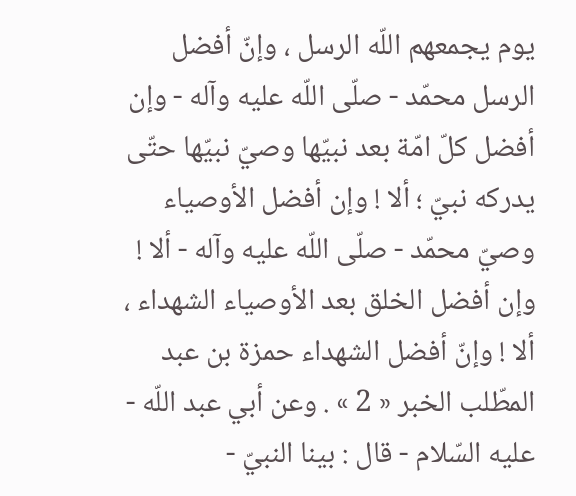يوم يجمعهم اللّه الرسل ، وإنّ أفضل الرسل محمّد - صلّى اللّه عليه وآله - وإن أفضل كلّ امّة بعد نبيّها وصيّ نبيّها حتّى يدركه نبيّ ؛ ألا ! وإن أفضل الأوصياء وصيّ محمّد - صلّى اللّه عليه وآله - ألا ! وإن أفضل الخلق بعد الأوصياء الشهداء ، ألا ! وإنّ أفضل الشهداء حمزة بن عبد المطّلب الخبر « 2 » . وعن أبي عبد اللّه - عليه السّلام - قال : بينا النبيّ -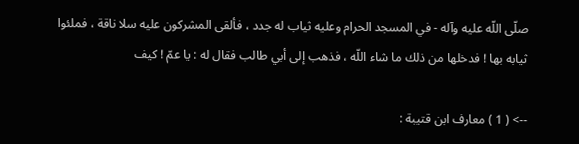صلّى اللّه عليه وآله - في المسجد الحرام وعليه ثياب له جدد ، فألقى المشركون عليه سلا ناقة ، فملئوا ثيابه بها ! فدخلها من ذلك ما شاء اللّه ، فذهب إلى أبي طالب فقال له : يا عمّ ! كيف

--> ( 1 ) معارف ابن قتيبة :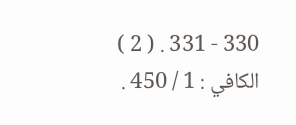330 - 331 . ( 2 ) الكافي : 1 / 450 .